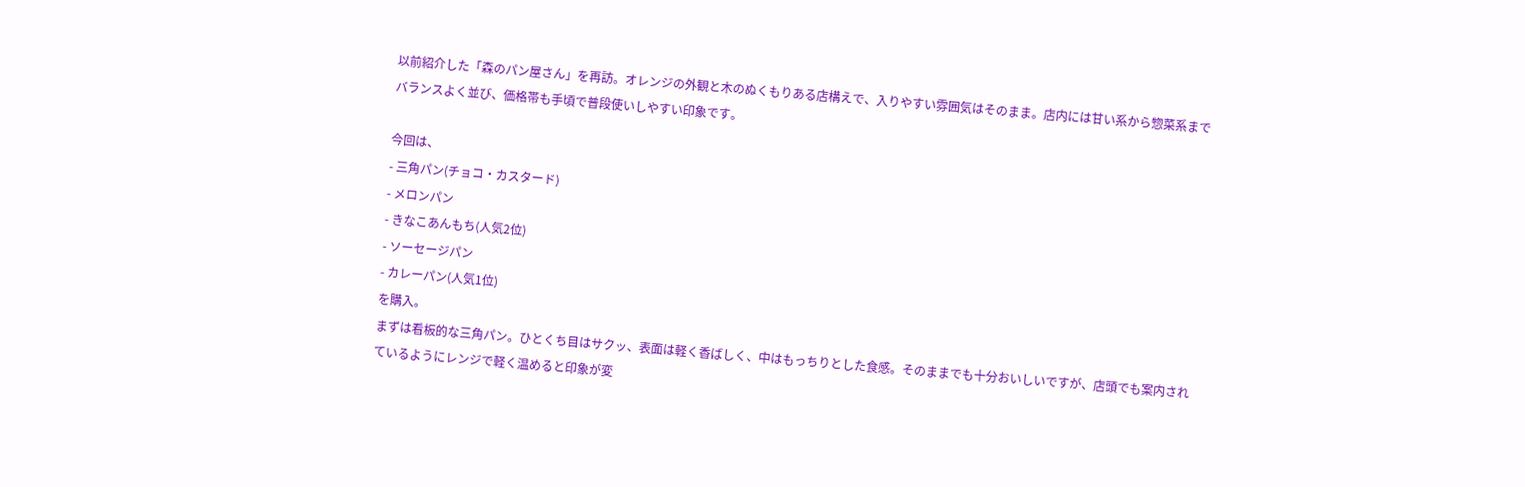以前紹介した「森のパン屋さん」を再訪。オレンジの外観と木のぬくもりある店構えで、入りやすい雰囲気はそのまま。店内には甘い系から惣菜系までバランスよく並び、価格帯も手頃で普段使いしやすい印象です。

今回は、
- 三角パン(チョコ・カスタード)
- メロンパン
- きなこあんもち(人気2位)
- ソーセージパン
- カレーパン(人気1位)
を購入。
まずは看板的な三角パン。ひとくち目はサクッ、表面は軽く香ばしく、中はもっちりとした食感。そのままでも十分おいしいですが、店頭でも案内されているようにレンジで軽く温めると印象が変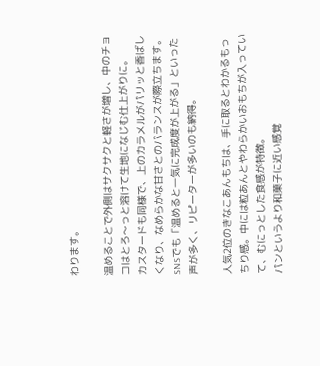わります。

温めることで外側はサクサクと軽さが増し、中のチョコはとろ〜っと溶けて生地になじむ仕上がりに。
カスタードも同様で、上のカラメルがパリッと香ばしくなり、なめらかな甘さとのバランスが際立ちます。
SNSでも「温めると一気に完成度が上がる」といった声が多く、リピーターが多いのも納得。

人気2位のきなこあんもちは、手に取るとわかるもっちり感。中には粒あんとやわらかいおもちが入っていて、むにっとした食感が特徴。
パンというより和菓子に近い感覚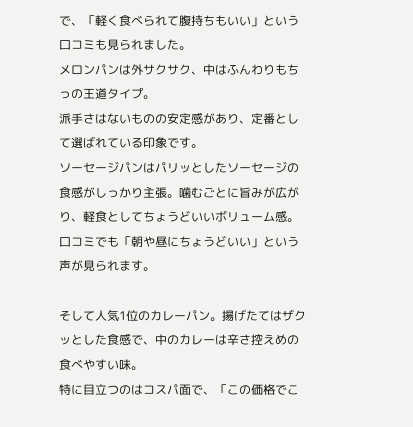で、「軽く食べられて腹持ちもいい」という口コミも見られました。
メロンパンは外サクサク、中はふんわりもちっの王道タイプ。
派手さはないものの安定感があり、定番として選ばれている印象です。
ソーセージパンはパリッとしたソーセージの食感がしっかり主張。噛むごとに旨みが広がり、軽食としてちょうどいいボリューム感。
口コミでも「朝や昼にちょうどいい」という声が見られます。

そして人気1位のカレーパン。揚げたてはザクッとした食感で、中のカレーは辛さ控えめの食べやすい味。
特に目立つのはコスパ面で、「この価格でこ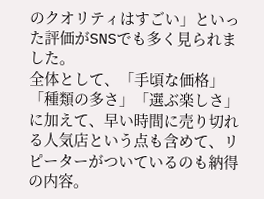のクオリティはすごい」といった評価がSNSでも多く見られました。
全体として、「手頃な価格」「種類の多さ」「選ぶ楽しさ」に加えて、早い時間に売り切れる人気店という点も含めて、リピーターがついているのも納得の内容。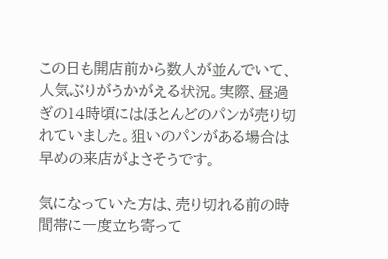この日も開店前から数人が並んでいて、人気ぶりがうかがえる状況。実際、昼過ぎの14時頃にはほとんどのパンが売り切れていました。狙いのパンがある場合は早めの来店がよさそうです。

気になっていた方は、売り切れる前の時間帯に一度立ち寄って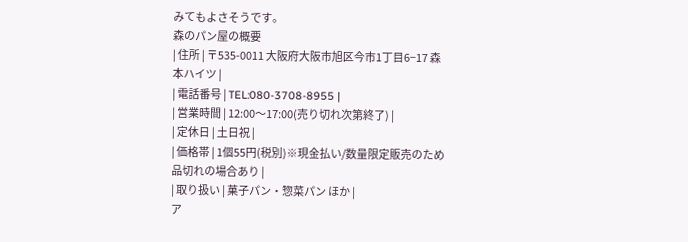みてもよさそうです。
森のパン屋の概要
| 住所 | 〒535-0011 大阪府大阪市旭区今市1丁目6−17 森本ハイツ |
| 電話番号 | TEL:080-3708-8955 |
| 営業時間 | 12:00〜17:00(売り切れ次第終了) |
| 定休日 | 土日祝 |
| 価格帯 | 1個55円(税別)※現金払い/数量限定販売のため品切れの場合あり |
| 取り扱い | 菓子パン・惣菜パン ほか |
ア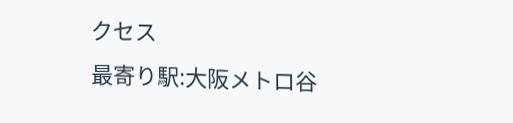クセス
最寄り駅:大阪メトロ谷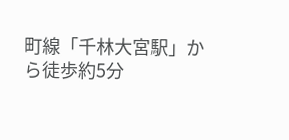町線「千林大宮駅」から徒歩約5分